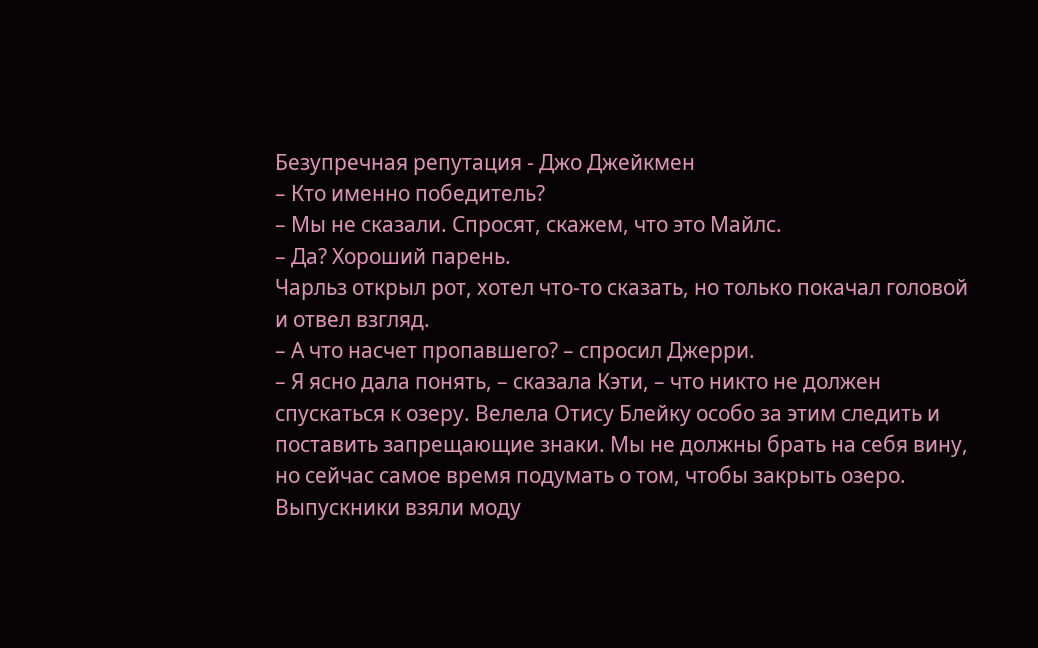Безупречная репутация - Джо Джейкмен
– Кто именно победитель?
– Мы не сказали. Спросят, скажем, что это Майлс.
– Да? Хороший парень.
Чарльз открыл рот, хотел что-то сказать, но только покачал головой и отвел взгляд.
– А что насчет пропавшего? – спросил Джерри.
– Я ясно дала понять, – сказала Кэти, – что никто не должен спускаться к озеру. Велела Отису Блейку особо за этим следить и поставить запрещающие знаки. Мы не должны брать на себя вину, но сейчас самое время подумать о том, чтобы закрыть озеро. Выпускники взяли моду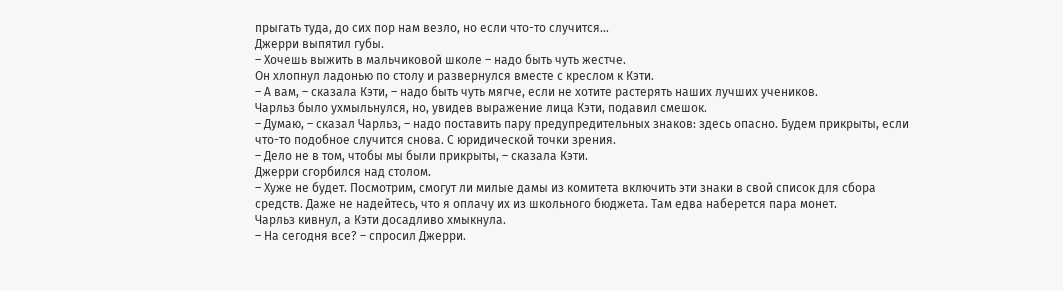прыгать туда, до сих пор нам везло, но если что-то случится…
Джерри выпятил губы.
– Хочешь выжить в мальчиковой школе – надо быть чуть жестче.
Он хлопнул ладонью по столу и развернулся вместе с креслом к Кэти.
– А вам, – сказала Кэти, – надо быть чуть мягче, если не хотите растерять наших лучших учеников.
Чарльз было ухмыльнулся, но, увидев выражение лица Кэти, подавил смешок.
– Думаю, – сказал Чарльз, – надо поставить пару предупредительных знаков: здесь опасно. Будем прикрыты, если что-то подобное случится снова. С юридической точки зрения.
– Дело не в том, чтобы мы были прикрыты, – сказала Кэти.
Джерри сгорбился над столом.
– Хуже не будет. Посмотрим, смогут ли милые дамы из комитета включить эти знаки в свой список для сбора средств. Даже не надейтесь, что я оплачу их из школьного бюджета. Там едва наберется пара монет.
Чарльз кивнул, а Кэти досадливо хмыкнула.
– На сегодня все? – спросил Джерри.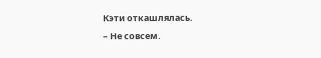Кэти откашлялась.
– Не совсем.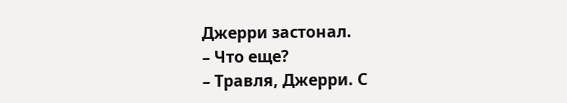Джерри застонал.
– Что еще?
– Травля, Джерри. С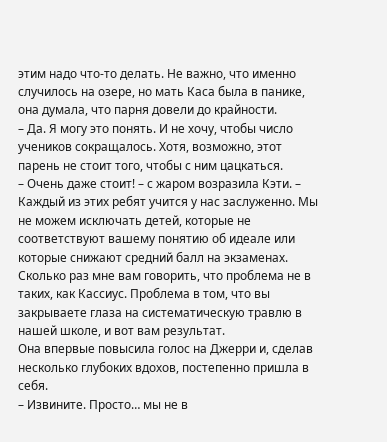этим надо что-то делать. Не важно, что именно случилось на озере, но мать Каса была в панике, она думала, что парня довели до крайности.
– Да. Я могу это понять. И не хочу, чтобы число учеников сокращалось. Хотя, возможно, этот парень не стоит того, чтобы с ним цацкаться.
– Очень даже стоит! – с жаром возразила Кэти. – Каждый из этих ребят учится у нас заслуженно. Мы не можем исключать детей, которые не соответствуют вашему понятию об идеале или которые снижают средний балл на экзаменах. Сколько раз мне вам говорить, что проблема не в таких, как Кассиус. Проблема в том, что вы закрываете глаза на систематическую травлю в нашей школе, и вот вам результат.
Она впервые повысила голос на Джерри и, сделав несколько глубоких вдохов, постепенно пришла в себя.
– Извините. Просто… мы не в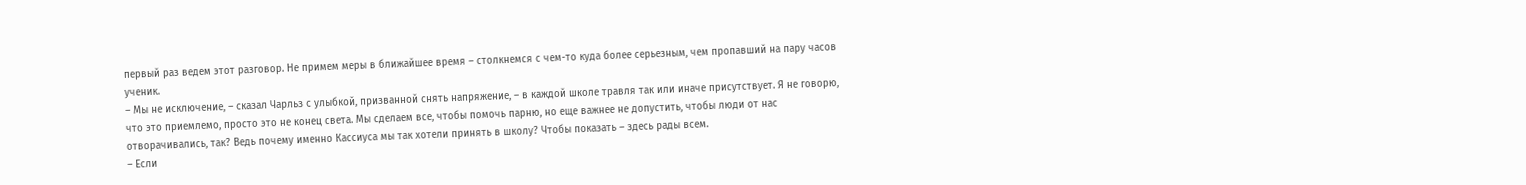первый раз ведем этот разговор. Не примем меры в ближайшее время – столкнемся с чем-то куда более серьезным, чем пропавший на пару часов ученик.
– Мы не исключение, – сказал Чарльз с улыбкой, призванной снять напряжение, – в каждой школе травля так или иначе присутствует. Я не говорю, что это приемлемо, просто это не конец света. Мы сделаем все, чтобы помочь парню, но еще важнее не допустить, чтобы люди от нас отворачивались, так? Ведь почему именно Кассиуса мы так хотели принять в школу? Чтобы показать – здесь рады всем.
– Если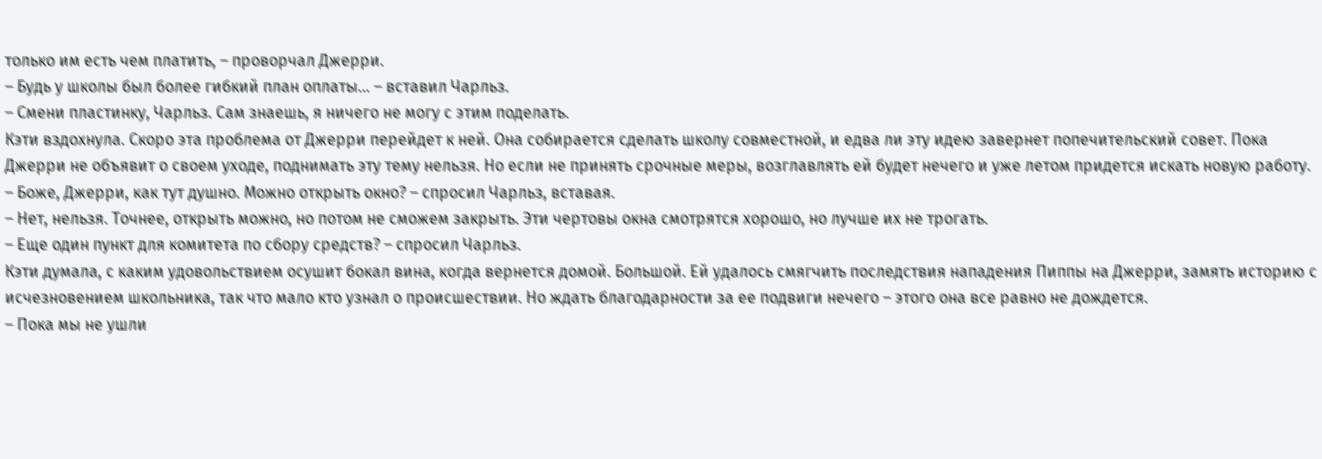только им есть чем платить, – проворчал Джерри.
– Будь у школы был более гибкий план оплаты… – вставил Чарльз.
– Смени пластинку, Чарльз. Сам знаешь, я ничего не могу с этим поделать.
Кэти вздохнула. Скоро эта проблема от Джерри перейдет к ней. Она собирается сделать школу совместной, и едва ли эту идею завернет попечительский совет. Пока Джерри не объявит о своем уходе, поднимать эту тему нельзя. Но если не принять срочные меры, возглавлять ей будет нечего и уже летом придется искать новую работу.
– Боже, Джерри, как тут душно. Можно открыть окно? – спросил Чарльз, вставая.
– Нет, нельзя. Точнее, открыть можно, но потом не сможем закрыть. Эти чертовы окна смотрятся хорошо, но лучше их не трогать.
– Еще один пункт для комитета по сбору средств? – спросил Чарльз.
Кэти думала, с каким удовольствием осушит бокал вина, когда вернется домой. Большой. Ей удалось смягчить последствия нападения Пиппы на Джерри, замять историю с исчезновением школьника, так что мало кто узнал о происшествии. Но ждать благодарности за ее подвиги нечего – этого она все равно не дождется.
– Пока мы не ушли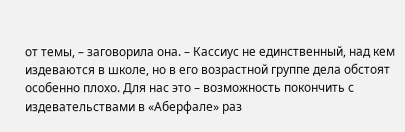от темы, – заговорила она. – Кассиус не единственный, над кем издеваются в школе, но в его возрастной группе дела обстоят особенно плохо. Для нас это – возможность покончить с издевательствами в «Аберфале» раз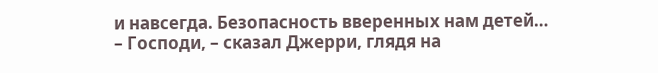и навсегда. Безопасность вверенных нам детей…
– Господи, – сказал Джерри, глядя на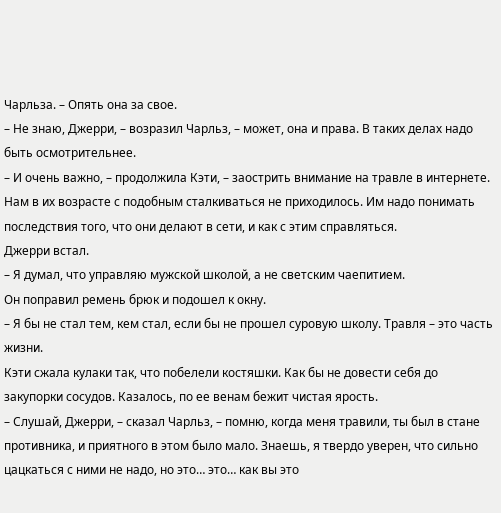Чарльза. – Опять она за свое.
– Не знаю, Джерри, – возразил Чарльз, – может, она и права. В таких делах надо быть осмотрительнее.
– И очень важно, – продолжила Кэти, – заострить внимание на травле в интернете. Нам в их возрасте с подобным сталкиваться не приходилось. Им надо понимать последствия того, что они делают в сети, и как с этим справляться.
Джерри встал.
– Я думал, что управляю мужской школой, а не светским чаепитием.
Он поправил ремень брюк и подошел к окну.
– Я бы не стал тем, кем стал, если бы не прошел суровую школу. Травля – это часть жизни.
Кэти сжала кулаки так, что побелели костяшки. Как бы не довести себя до закупорки сосудов. Казалось, по ее венам бежит чистая ярость.
– Слушай, Джерри, – сказал Чарльз, – помню, когда меня травили, ты был в стане противника, и приятного в этом было мало. Знаешь, я твердо уверен, что сильно цацкаться с ними не надо, но это… это… как вы это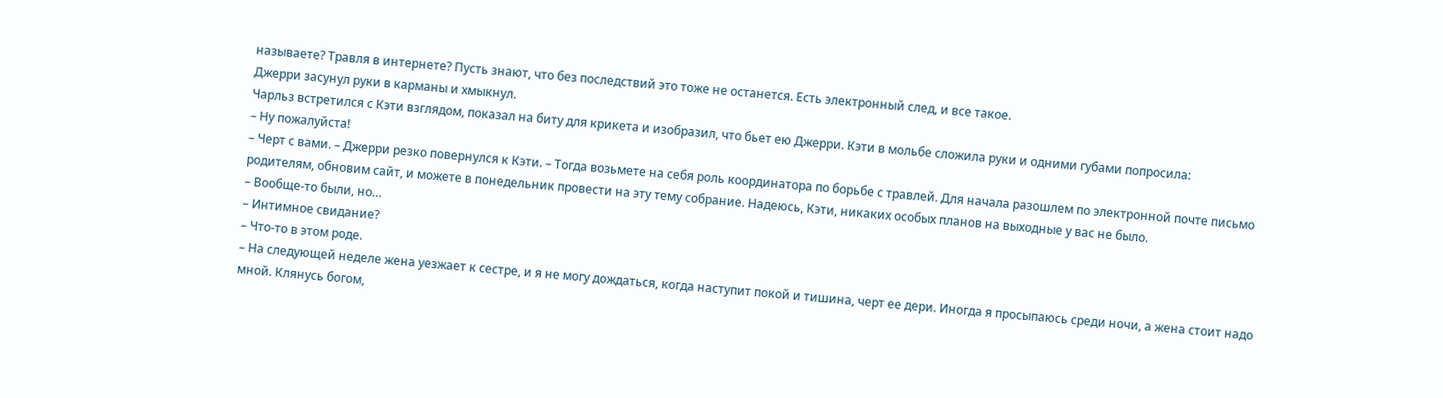называете? Травля в интернете? Пусть знают, что без последствий это тоже не останется. Есть электронный след, и все такое.
Джерри засунул руки в карманы и хмыкнул.
Чарльз встретился с Кэти взглядом, показал на биту для крикета и изобразил, что бьет ею Джерри. Кэти в мольбе сложила руки и одними губами попросила:
– Ну пожалуйста!
– Черт с вами. – Джерри резко повернулся к Кэти. – Тогда возьмете на себя роль координатора по борьбе с травлей. Для начала разошлем по электронной почте письмо родителям, обновим сайт, и можете в понедельник провести на эту тему собрание. Надеюсь, Кэти, никаких особых планов на выходные у вас не было.
– Вообще-то были, но…
– Интимное свидание?
– Что-то в этом роде.
– На следующей неделе жена уезжает к сестре, и я не могу дождаться, когда наступит покой и тишина, черт ее дери. Иногда я просыпаюсь среди ночи, а жена стоит надо мной. Клянусь богом,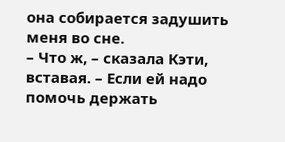она собирается задушить меня во сне.
– Что ж, – сказала Кэти, вставая. – Если ей надо помочь держать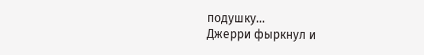подушку…
Джерри фыркнул и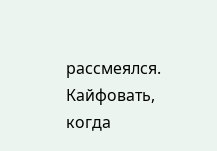рассмеялся. Кайфовать, когда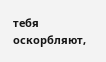тебя оскорбляют,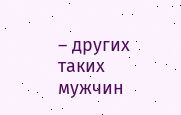– других таких мужчин